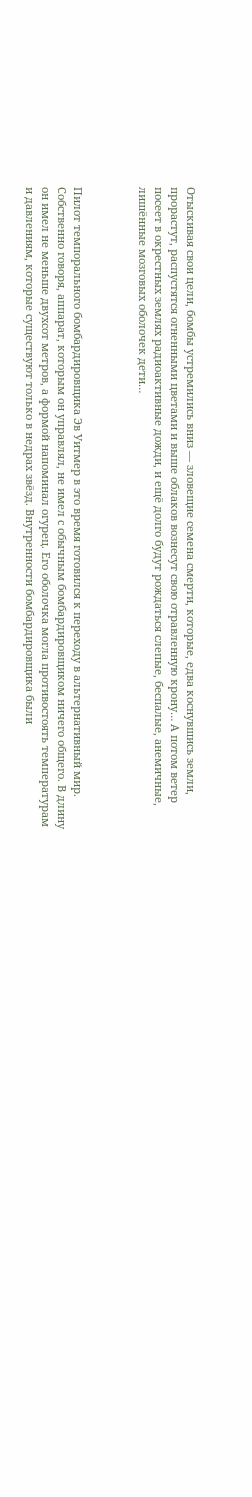Отыскивая свои цели, бомбы устремились вниз — зловещие семена смерти, которые, едва коснувшись земли, прорастут, распустятся огненными цветами и выше облаков вознесут свою отравленную крону… А потом ветер посеет в окрестных землях радиоактивные дожди, и ещё долго будут рождаться слепые, беспалые, анемичные, лишённые мозговых оболочек дети…



Пилот темпорального бомбардировщика Эв Уитмер в это время готовился к переходу в альтернативный мир. Собственно говоря, аппарат, которым он управлял, не имел с обычным бомбардировщиком ничего общего. В длину он имел не меньше двухсот метров, а формой напоминал огурец. Его оболочка могла противостоять температурам и давлениям, которые существуют только в недрах звёзд. Внутренности бомбардировщика были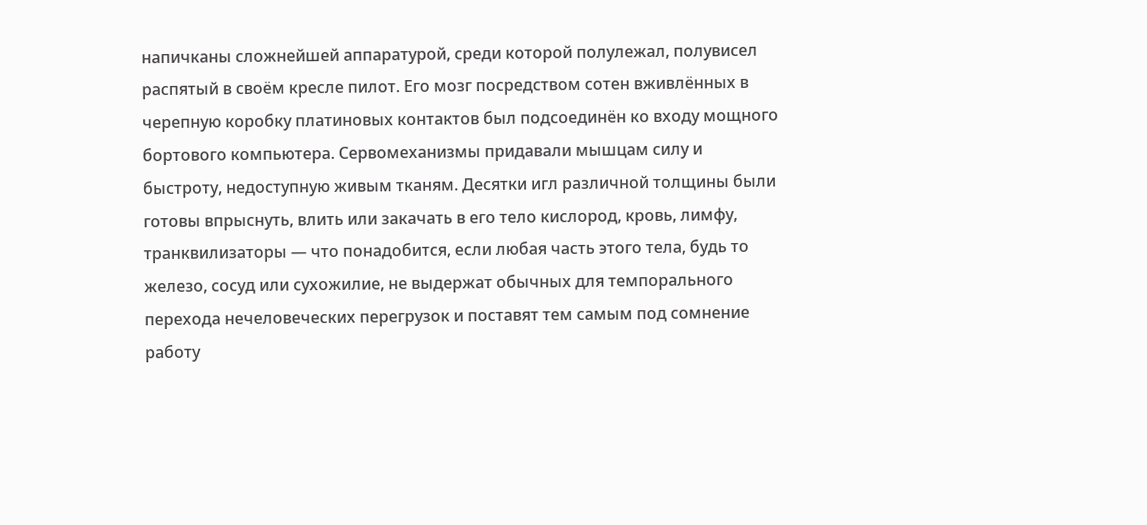напичканы сложнейшей аппаратурой, среди которой полулежал, полувисел распятый в своём кресле пилот. Его мозг посредством сотен вживлённых в черепную коробку платиновых контактов был подсоединён ко входу мощного бортового компьютера. Сервомеханизмы придавали мышцам силу и быстроту, недоступную живым тканям. Десятки игл различной толщины были готовы впрыснуть, влить или закачать в его тело кислород, кровь, лимфу, транквилизаторы — что понадобится, если любая часть этого тела, будь то железо, сосуд или сухожилие, не выдержат обычных для темпорального перехода нечеловеческих перегрузок и поставят тем самым под сомнение работу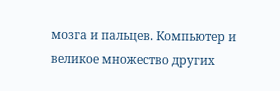мозга и пальцев. Компьютер и великое множество других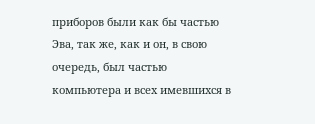приборов были как бы частью Эва, так же, как и он, в свою очередь, был частью компьютера и всех имевшихся в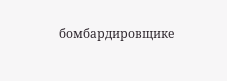бомбардировщике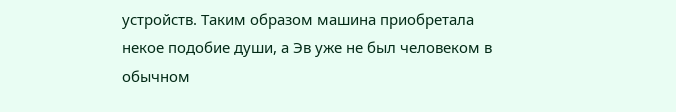устройств. Таким образом машина приобретала некое подобие души, а Эв уже не был человеком в обычном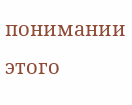понимании этого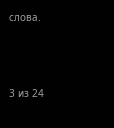слова.



3 из 24